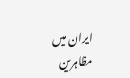ایران میں مظاہرین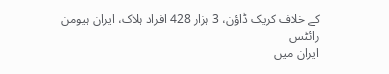کے خلاف کریک ڈاؤن، 3 ہزار 428 افراد ہلاک، ایران ہیومن رائٹس
ایران میں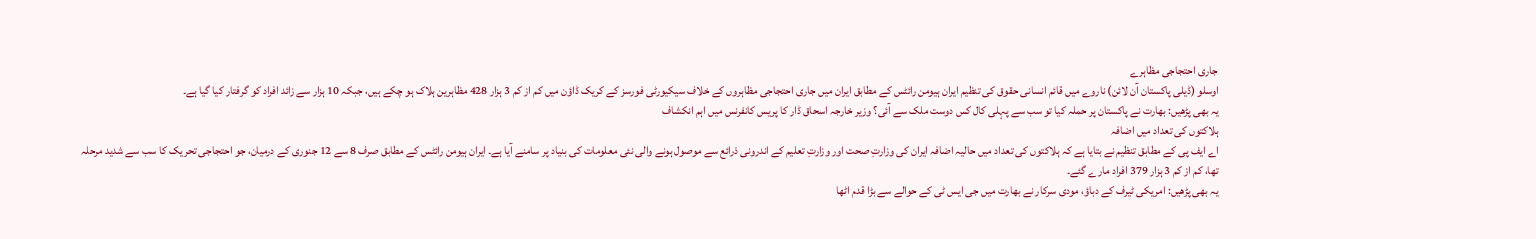جاری احتجاجی مظاہرے
اوسلو (ڈیلی پاکستان آن لائن) ناروے میں قائم انسانی حقوق کی تنظیم ایران ہیومن رائٹس کے مطابق ایران میں جاری احتجاجی مظاہروں کے خلاف سیکیورٹی فورسز کے کریک ڈاؤن میں کم از کم 3 ہزار 428 مظاہرین ہلاک ہو چکے ہیں، جبکہ 10 ہزار سے زائد افراد کو گرفتار کیا گیا ہے۔
یہ بھی پڑھیں: بھارت نے پاکستان پر حملہ کیا تو سب سے پہلی کال کس دوست ملک سے آئی؟ وزیر خارجہ اسحاق ڈار کا پریس کانفرنس میں اہم انکشاف
ہلاکتوں کی تعداد میں اضافہ
اے ایف پی کے مطابق تنظیم نے بتایا ہے کہ ہلاکتوں کی تعداد میں حالیہ اضافہ ایران کی وزارتِ صحت اور وزارتِ تعلیم کے اندرونی ذرائع سے موصول ہونے والی نئی معلومات کی بنیاد پر سامنے آیا ہے۔ ایران ہیومن رائٹس کے مطابق صرف 8 سے 12 جنوری کے درمیان، جو احتجاجی تحریک کا سب سے شدید مرحلہ تھا، کم از کم 3 ہزار 379 افراد مارے گئے۔
یہ بھی پڑھیں: امریکی ٹیرف کے دباؤ، مودی سرکار نے بھارت میں جی ایس ٹی کے حوالے سے بڑا قدم اٹھا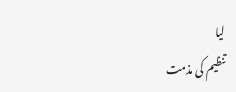لیا
تنظیم کی مذمت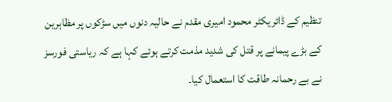تنظیم کے ڈائریکٹر محمود امیری مقدم نے حالیہ دنوں میں سڑکوں پر مظاہرین کے بڑے پیمانے پر قتل کی شدید مذمت کرتے ہوئے کہا ہے کہ ریاستی فورسز نے بے رحمانہ طاقت کا استعمال کیا۔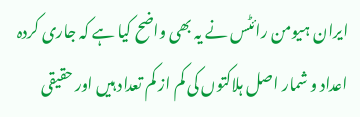ایران ہیومن رائٹس نے یہ بھی واضح کیا ہے کہ جاری کردہ اعداد و شمار اصل ہلاکتوں کی کم از کم تعداد ہیں اور حقیقی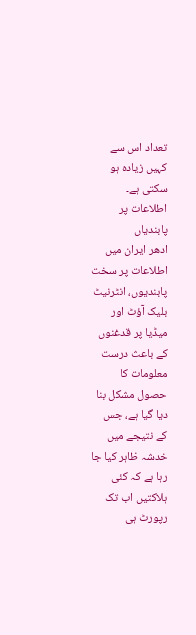تعداد اس سے کہیں زیادہ ہو سکتی ہے۔
اطلاعات پر پابندیاں
ادھر ایران میں اطلاعات پر سخت پابندیوں، انٹرنیٹ بلیک آؤٹ اور میڈیا پر قدغنوں کے باعث درست معلومات کا حصول مشکل بنا دیا گیا ہے، جس کے نتیجے میں خدشہ ظاہر کیا جا رہا ہے کہ کئی ہلاکتیں اب تک رپورٹ ہی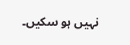نہیں ہو سکیں۔